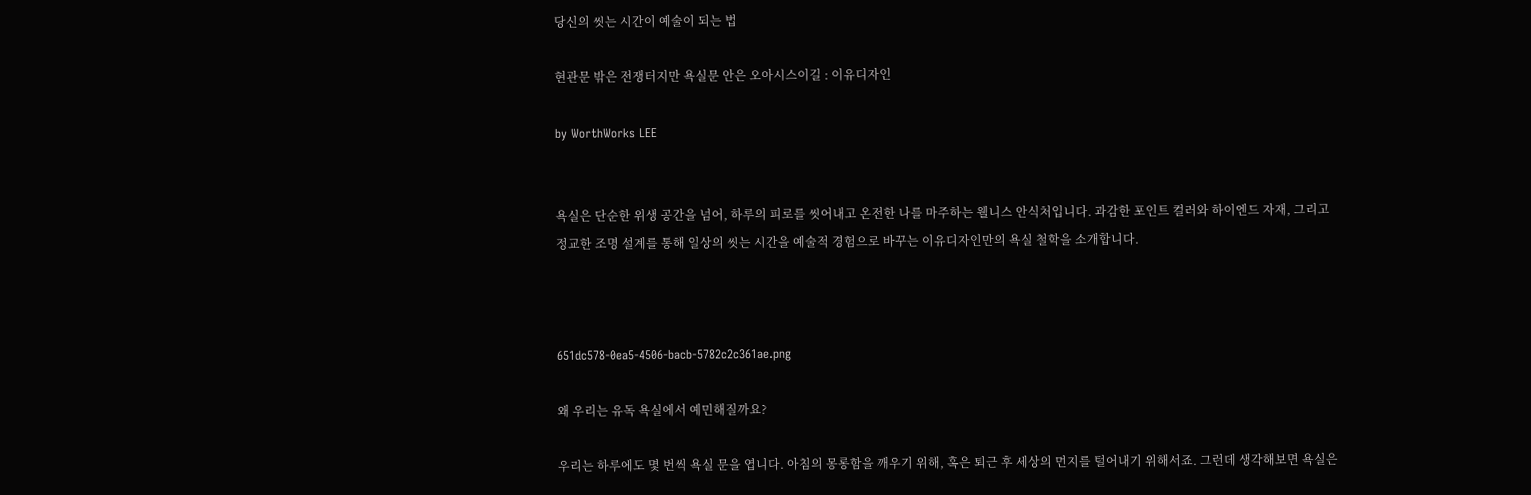당신의 씻는 시간이 예술이 되는 법

현관문 밖은 전쟁터지만 욕실문 안은 오아시스이길 : 이유디자인

by WorthWorks LEE


욕실은 단순한 위생 공간을 넘어, 하루의 피로를 씻어내고 온전한 나를 마주하는 웰니스 안식처입니다. 과감한 포인트 컬러와 하이엔드 자재, 그리고 정교한 조명 설계를 통해 일상의 씻는 시간을 예술적 경험으로 바꾸는 이유디자인만의 욕실 철학을 소개합니다.



651dc578-0ea5-4506-bacb-5782c2c361ae.png

왜 우리는 유독 욕실에서 예민해질까요?

우리는 하루에도 몇 번씩 욕실 문을 엽니다. 아침의 몽롱함을 깨우기 위해, 혹은 퇴근 후 세상의 먼지를 털어내기 위해서죠. 그런데 생각해보면 욕실은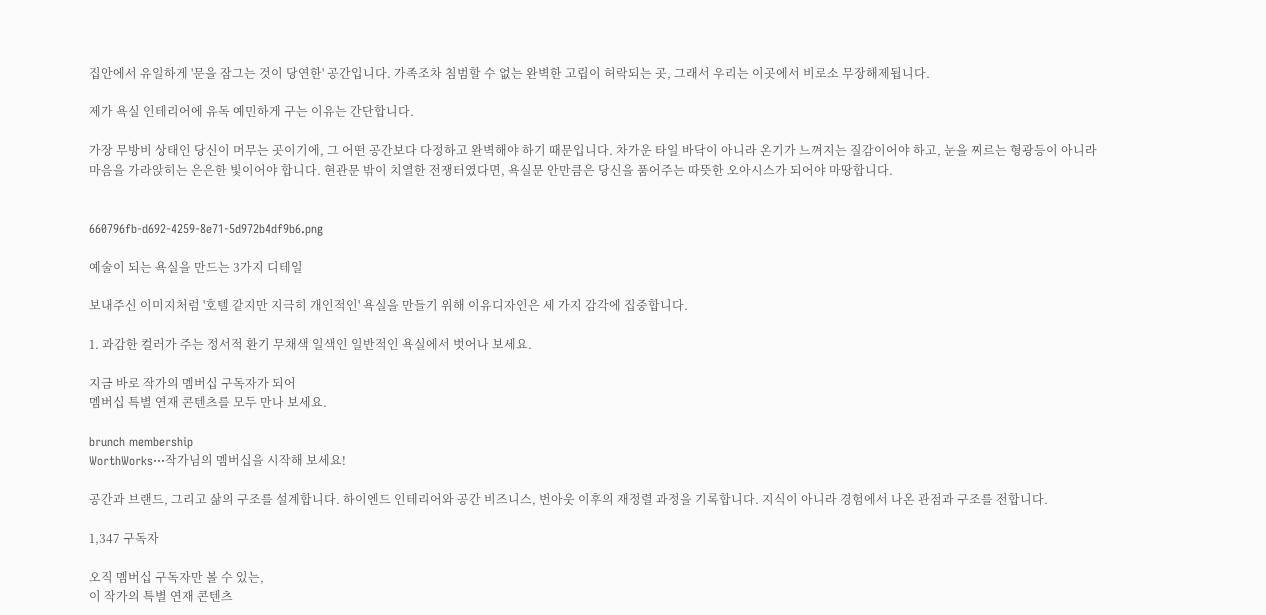집안에서 유일하게 '문을 잠그는 것이 당연한' 공간입니다. 가족조차 침범할 수 없는 완벽한 고립이 허락되는 곳, 그래서 우리는 이곳에서 비로소 무장해제됩니다.

제가 욕실 인테리어에 유독 예민하게 구는 이유는 간단합니다.

가장 무방비 상태인 당신이 머무는 곳이기에, 그 어떤 공간보다 다정하고 완벽해야 하기 때문입니다. 차가운 타일 바닥이 아니라 온기가 느껴지는 질감이어야 하고, 눈을 찌르는 형광등이 아니라 마음을 가라앉히는 은은한 빛이어야 합니다. 현관문 밖이 치열한 전쟁터였다면, 욕실문 안만큼은 당신을 품어주는 따뜻한 오아시스가 되어야 마땅합니다.


660796fb-d692-4259-8e71-5d972b4df9b6.png

예술이 되는 욕실을 만드는 3가지 디테일

보내주신 이미지처럼 '호텔 같지만 지극히 개인적인' 욕실을 만들기 위해 이유디자인은 세 가지 감각에 집중합니다.

1. 과감한 컬러가 주는 정서적 환기 무채색 일색인 일반적인 욕실에서 벗어나 보세요.

지금 바로 작가의 멤버십 구독자가 되어
멤버십 특별 연재 콘텐츠를 모두 만나 보세요.

brunch membership
WorthWorks···작가님의 멤버십을 시작해 보세요!

공간과 브랜드, 그리고 삶의 구조를 설계합니다. 하이엔드 인테리어와 공간 비즈니스, 번아웃 이후의 재정렬 과정을 기록합니다. 지식이 아니라 경험에서 나온 관점과 구조를 전합니다.

1,347 구독자

오직 멤버십 구독자만 볼 수 있는,
이 작가의 특별 연재 콘텐츠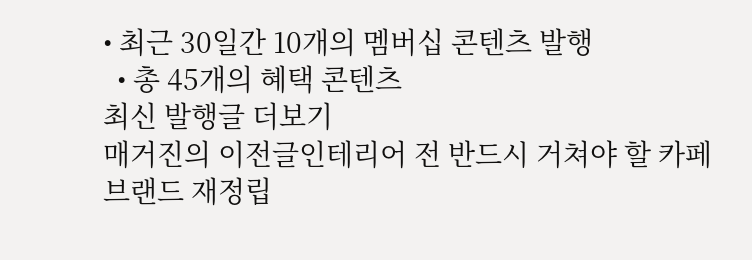• 최근 30일간 10개의 멤버십 콘텐츠 발행
  • 총 45개의 혜택 콘텐츠
최신 발행글 더보기
매거진의 이전글인테리어 전 반드시 거쳐야 할 카페 브랜드 재정립